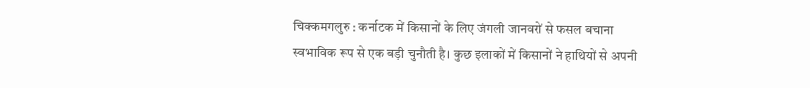चिक्कमगलुरु : कर्नाटक में किसानों के लिए जंगली जानवरों से फसल बचाना स्वभाविक रूप से एक बड़ी चुनौती है। कुछ इलाकों में किसानों ने हाथियों से अपनी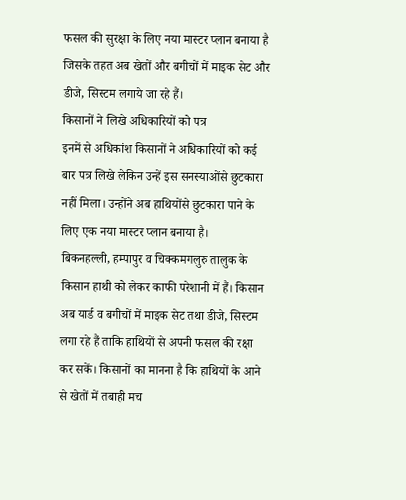फसल की सुरक्षा के लिए नया मास्टर प्लान बनाया है जिसके तहत अब खेतों और बगीचों में माइक सेट और डीजे, सिस्टम लगाये जा रहे हैं।
किसानों ने लिखे अधिकारियों को पत्र
इनमें से अधिकांश किसानों ने अधिकारियों को कई बार पत्र लिखे लेकिन उन्हें इस सनस्याओंसे छुटकारा नहीं मिला। उन्होंने अब हाथियोंसे छुटकारा पाने के लिए एक नया मास्टर प्लान बनाया है।
बिकनहल्ली, हम्पापुर व चिक्कमगलुरु तालुक के किसान हाथी को लेकर काफी परेशानी में हैं। किसान अब यार्ड व बगीचों में माइक सेट तथा डीजे, सिस्टम लगा रहे हैं ताकि हाथियों से अपनी फसल की रक्षा कर सकें। किसानों का मानना है कि हाथियों के आने से खेतों में तबाही मच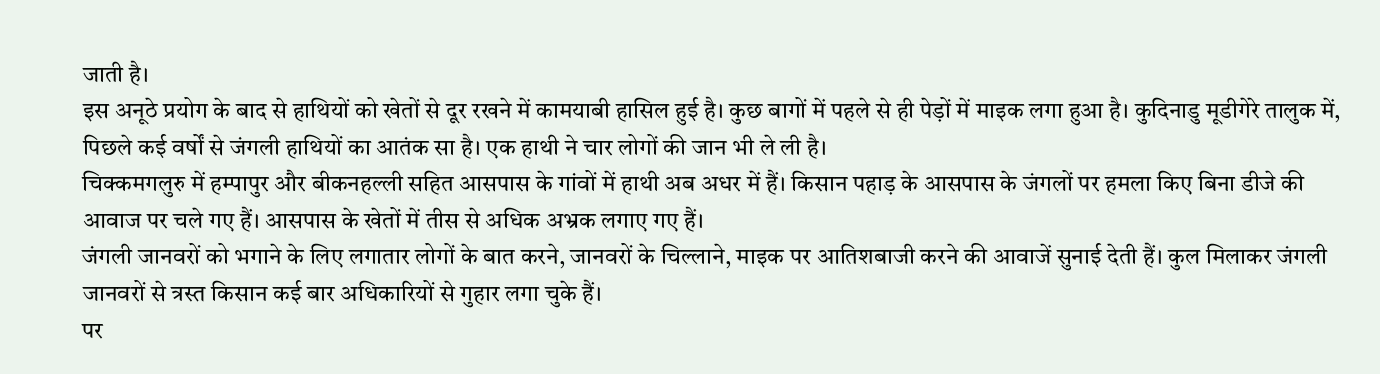जाती है।
इस अनूठे प्रयोग के बाद से हाथियों को खेतों से दूर रखने में कामयाबी हासिल हुई है। कुछ बागों में पहले से ही पेड़ों में माइक लगा हुआ है। कुदिनाडु मूडीगेरे तालुक में, पिछले कई वर्षों से जंगली हाथियों का आतंक सा है। एक हाथी ने चार लोगों की जान भी ले ली है।
चिक्कमगलुरु में हम्पापुर और बीकनहल्ली सहित आसपास के गांवों में हाथी अब अधर में हैं। किसान पहाड़ के आसपास के जंगलों पर हमला किए बिना डीजे की आवाज पर चले गए हैं। आसपास के खेतों में तीस से अधिक अभ्रक लगाए गए हैं।
जंगली जानवरों को भगाने के लिए लगातार लोगों के बात करने, जानवरों के चिल्लाने, माइक पर आतिशबाजी करने की आवाजें सुनाई देती हैं। कुल मिलाकर जंगली जानवरों से त्रस्त किसान कई बार अधिकारियों से गुहार लगा चुके हैं।
पर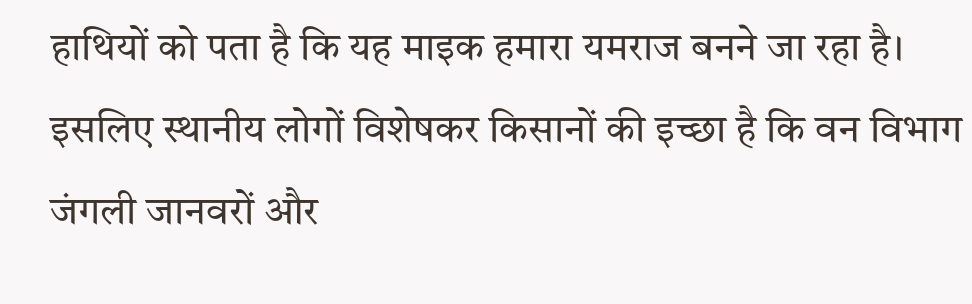हाथियों को पता है कि यह माइक हमारा यमराज बनने जा रहा है। इसलिए स्थानीय लोगों विशेषकर किसानों की इच्छा है कि वन विभाग जंगली जानवरों और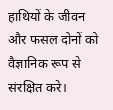हाथियों के जीवन और फसल दोनों को वैज्ञानिक रूप से संरक्षित करे।